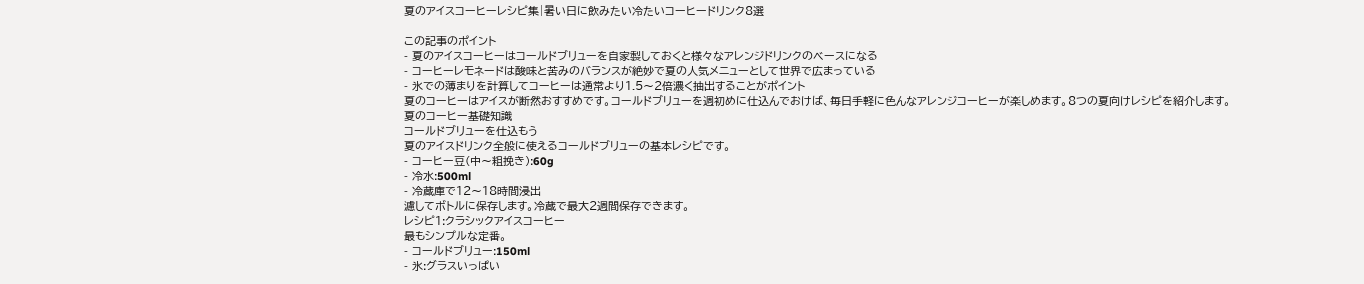夏のアイスコーヒーレシピ集|暑い日に飲みたい冷たいコーヒードリンク8選

この記事のポイント
- 夏のアイスコーヒーはコールドブリューを自家製しておくと様々なアレンジドリンクのベースになる
- コーヒーレモネードは酸味と苦みのバランスが絶妙で夏の人気メニューとして世界で広まっている
- 氷での薄まりを計算してコーヒーは通常より1.5〜2倍濃く抽出することがポイント
夏のコーヒーはアイスが断然おすすめです。コールドブリューを週初めに仕込んでおけば、毎日手軽に色んなアレンジコーヒーが楽しめます。8つの夏向けレシピを紹介します。
夏のコーヒー基礎知識
コールドブリューを仕込もう
夏のアイスドリンク全般に使えるコールドブリューの基本レシピです。
- コーヒー豆(中〜粗挽き):60g
- 冷水:500ml
- 冷蔵庫で12〜18時間浸出
濾してボトルに保存します。冷蔵で最大2週間保存できます。
レシピ1:クラシックアイスコーヒー
最もシンプルな定番。
- コールドブリュー:150ml
- 氷:グラスいっぱい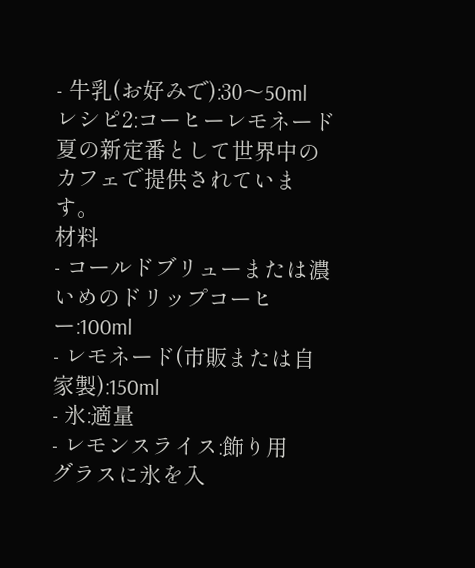- 牛乳(お好みで):30〜50ml
レシピ2:コーヒーレモネード
夏の新定番として世界中のカフェで提供されています。
材料
- コールドブリューまたは濃いめのドリップコーヒー:100ml
- レモネード(市販または自家製):150ml
- 氷:適量
- レモンスライス:飾り用
グラスに氷を入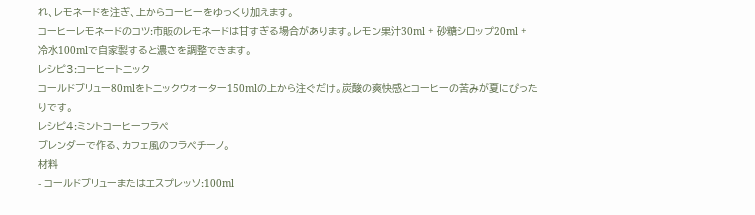れ、レモネードを注ぎ、上からコーヒーをゆっくり加えます。
コーヒーレモネードのコツ:市販のレモネードは甘すぎる場合があります。レモン果汁30ml + 砂糖シロップ20ml + 冷水100mlで自家製すると濃さを調整できます。
レシピ3:コーヒートニック
コールドブリュー80mlをトニックウォーター150mlの上から注ぐだけ。炭酸の爽快感とコーヒーの苦みが夏にぴったりです。
レシピ4:ミントコーヒーフラペ
ブレンダーで作る、カフェ風のフラペチーノ。
材料
- コールドブリューまたはエスプレッソ:100ml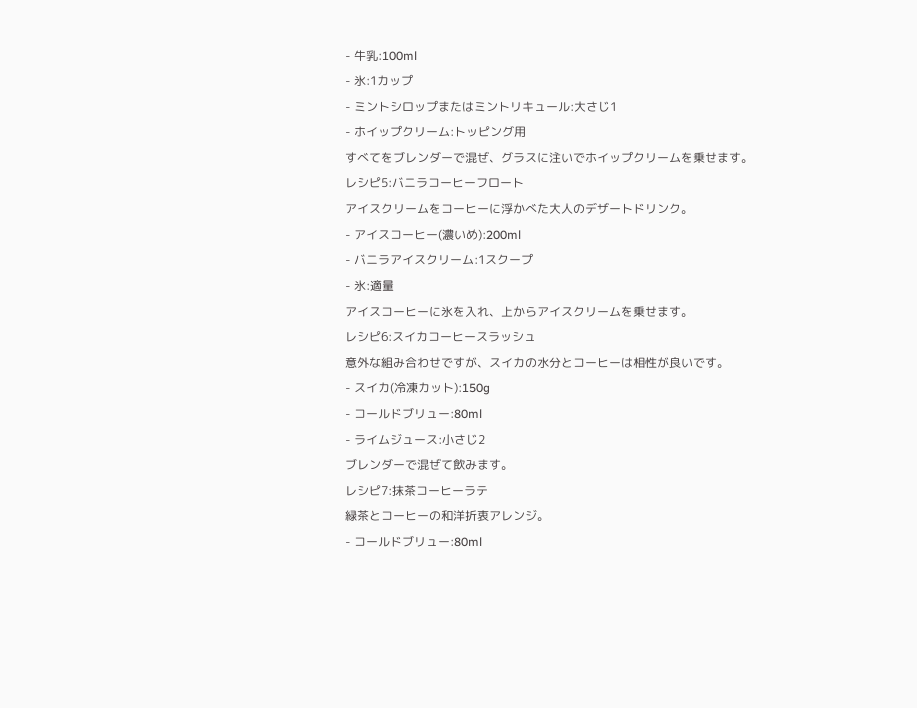- 牛乳:100ml
- 氷:1カップ
- ミントシロップまたはミントリキュール:大さじ1
- ホイップクリーム:トッピング用
すべてをブレンダーで混ぜ、グラスに注いでホイップクリームを乗せます。
レシピ5:バニラコーヒーフロート
アイスクリームをコーヒーに浮かべた大人のデザートドリンク。
- アイスコーヒー(濃いめ):200ml
- バニラアイスクリーム:1スクープ
- 氷:適量
アイスコーヒーに氷を入れ、上からアイスクリームを乗せます。
レシピ6:スイカコーヒースラッシュ
意外な組み合わせですが、スイカの水分とコーヒーは相性が良いです。
- スイカ(冷凍カット):150g
- コールドブリュー:80ml
- ライムジュース:小さじ2
ブレンダーで混ぜて飲みます。
レシピ7:抹茶コーヒーラテ
緑茶とコーヒーの和洋折衷アレンジ。
- コールドブリュー:80ml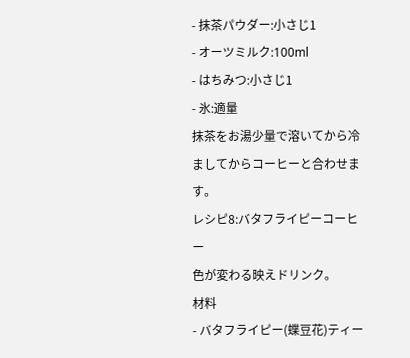- 抹茶パウダー:小さじ1
- オーツミルク:100ml
- はちみつ:小さじ1
- 氷:適量
抹茶をお湯少量で溶いてから冷ましてからコーヒーと合わせます。
レシピ8:バタフライピーコーヒー
色が変わる映えドリンク。
材料
- バタフライピー(蝶豆花)ティー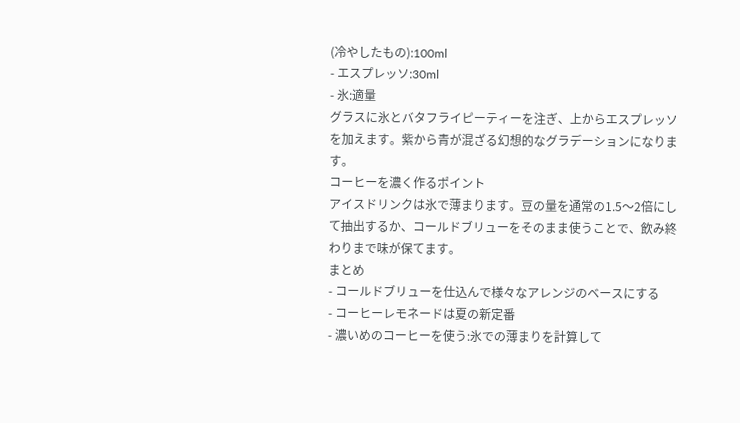(冷やしたもの):100ml
- エスプレッソ:30ml
- 氷:適量
グラスに氷とバタフライピーティーを注ぎ、上からエスプレッソを加えます。紫から青が混ざる幻想的なグラデーションになります。
コーヒーを濃く作るポイント
アイスドリンクは氷で薄まります。豆の量を通常の1.5〜2倍にして抽出するか、コールドブリューをそのまま使うことで、飲み終わりまで味が保てます。
まとめ
- コールドブリューを仕込んで様々なアレンジのベースにする
- コーヒーレモネードは夏の新定番
- 濃いめのコーヒーを使う:氷での薄まりを計算して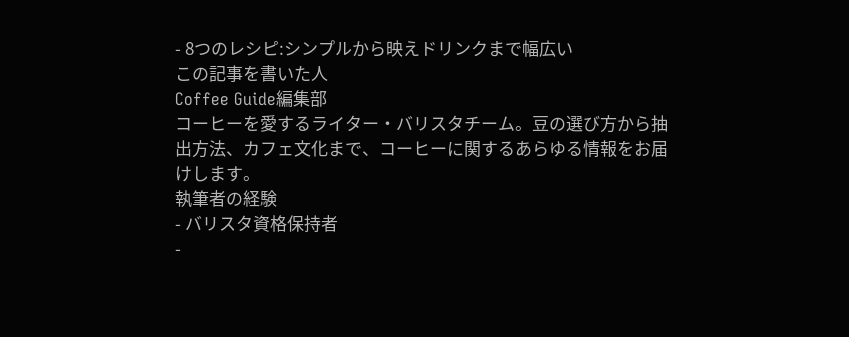- 8つのレシピ:シンプルから映えドリンクまで幅広い
この記事を書いた人
Coffee Guide編集部
コーヒーを愛するライター・バリスタチーム。豆の選び方から抽出方法、カフェ文化まで、コーヒーに関するあらゆる情報をお届けします。
執筆者の経験
- バリスタ資格保持者
-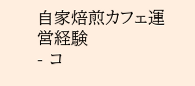自家焙煎カフェ運営経験
- コ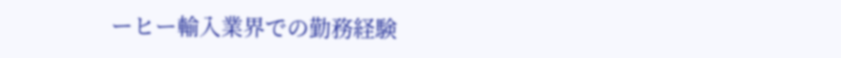ーヒー輸入業界での勤務経験